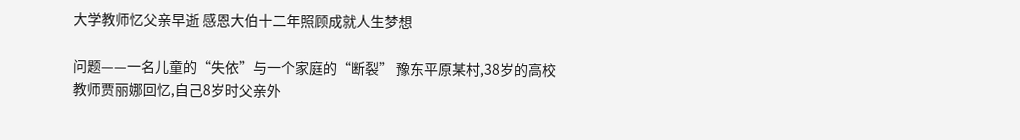大学教师忆父亲早逝 感恩大伯十二年照顾成就人生梦想

问题——一名儿童的“失依”与一个家庭的“断裂” 豫东平原某村,38岁的高校教师贾丽娜回忆,自己8岁时父亲外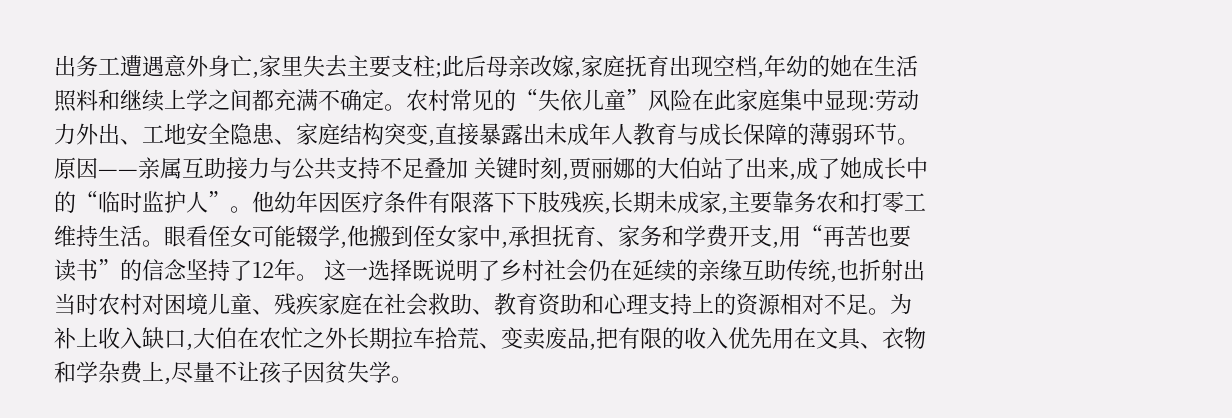出务工遭遇意外身亡,家里失去主要支柱;此后母亲改嫁,家庭抚育出现空档,年幼的她在生活照料和继续上学之间都充满不确定。农村常见的“失依儿童”风险在此家庭集中显现:劳动力外出、工地安全隐患、家庭结构突变,直接暴露出未成年人教育与成长保障的薄弱环节。 原因——亲属互助接力与公共支持不足叠加 关键时刻,贾丽娜的大伯站了出来,成了她成长中的“临时监护人”。他幼年因医疗条件有限落下下肢残疾,长期未成家,主要靠务农和打零工维持生活。眼看侄女可能辍学,他搬到侄女家中,承担抚育、家务和学费开支,用“再苦也要读书”的信念坚持了12年。 这一选择既说明了乡村社会仍在延续的亲缘互助传统,也折射出当时农村对困境儿童、残疾家庭在社会救助、教育资助和心理支持上的资源相对不足。为补上收入缺口,大伯在农忙之外长期拉车拾荒、变卖废品,把有限的收入优先用在文具、衣物和学杂费上,尽量不让孩子因贫失学。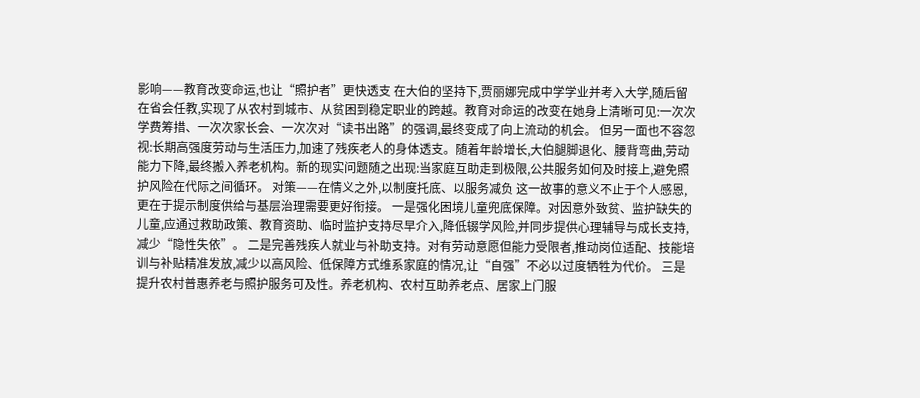影响——教育改变命运,也让“照护者”更快透支 在大伯的坚持下,贾丽娜完成中学学业并考入大学,随后留在省会任教,实现了从农村到城市、从贫困到稳定职业的跨越。教育对命运的改变在她身上清晰可见:一次次学费筹措、一次次家长会、一次次对“读书出路”的强调,最终变成了向上流动的机会。 但另一面也不容忽视:长期高强度劳动与生活压力,加速了残疾老人的身体透支。随着年龄增长,大伯腿脚退化、腰背弯曲,劳动能力下降,最终搬入养老机构。新的现实问题随之出现:当家庭互助走到极限,公共服务如何及时接上,避免照护风险在代际之间循环。 对策——在情义之外,以制度托底、以服务减负 这一故事的意义不止于个人感恩,更在于提示制度供给与基层治理需要更好衔接。 一是强化困境儿童兜底保障。对因意外致贫、监护缺失的儿童,应通过救助政策、教育资助、临时监护支持尽早介入,降低辍学风险,并同步提供心理辅导与成长支持,减少“隐性失依”。 二是完善残疾人就业与补助支持。对有劳动意愿但能力受限者,推动岗位适配、技能培训与补贴精准发放,减少以高风险、低保障方式维系家庭的情况,让“自强”不必以过度牺牲为代价。 三是提升农村普惠养老与照护服务可及性。养老机构、农村互助养老点、居家上门服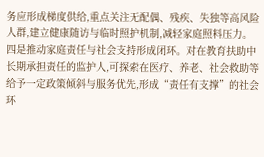务应形成梯度供给,重点关注无配偶、残疾、失独等高风险人群,建立健康随访与临时照护机制,减轻家庭照料压力。 四是推动家庭责任与社会支持形成闭环。对在教育扶助中长期承担责任的监护人,可探索在医疗、养老、社会救助等给予一定政策倾斜与服务优先,形成“责任有支撑”的社会环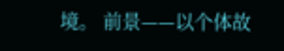境。 前景——以个体故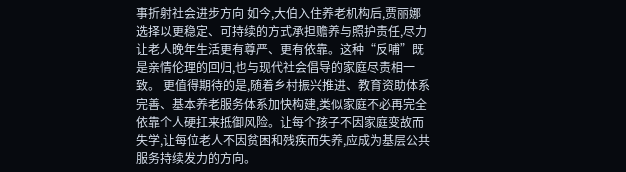事折射社会进步方向 如今,大伯入住养老机构后,贾丽娜选择以更稳定、可持续的方式承担赡养与照护责任,尽力让老人晚年生活更有尊严、更有依靠。这种“反哺”既是亲情伦理的回归,也与现代社会倡导的家庭尽责相一致。 更值得期待的是,随着乡村振兴推进、教育资助体系完善、基本养老服务体系加快构建,类似家庭不必再完全依靠个人硬扛来抵御风险。让每个孩子不因家庭变故而失学,让每位老人不因贫困和残疾而失养,应成为基层公共服务持续发力的方向。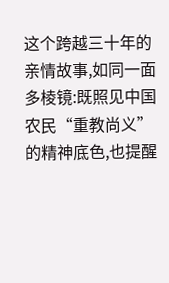这个跨越三十年的亲情故事,如同一面多棱镜:既照见中国农民“重教尚义”的精神底色,也提醒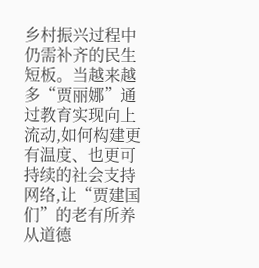乡村振兴过程中仍需补齐的民生短板。当越来越多“贾丽娜”通过教育实现向上流动,如何构建更有温度、也更可持续的社会支持网络,让“贾建国们”的老有所养从道德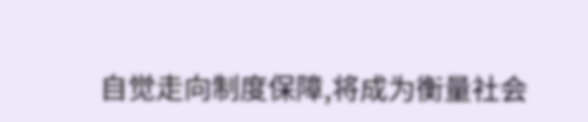自觉走向制度保障,将成为衡量社会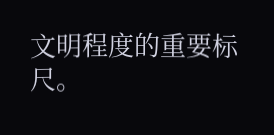文明程度的重要标尺。